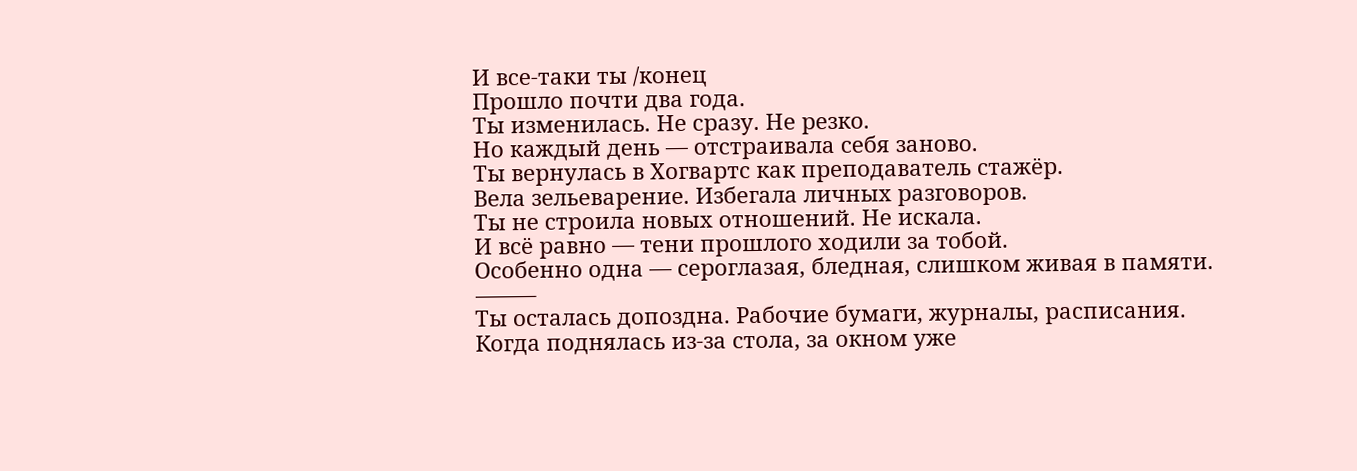И все-таки ты /конец
Прошло почти два года.
Ты изменилась. Не сразу. Не резко.
Но каждый день — отстраивала себя заново.
Ты вернулась в Хогвартс как преподаватель стажёр.
Вела зельеварение. Избегала личных разговоров.
Ты не строила новых отношений. Не искала.
И всё равно — тени прошлого ходили за тобой.
Особенно одна — сероглазая, бледная, слишком живая в памяти.
⸻
Ты осталась допоздна. Рабочие бумаги, журналы, расписания.
Когда поднялась из-за стола, за окном уже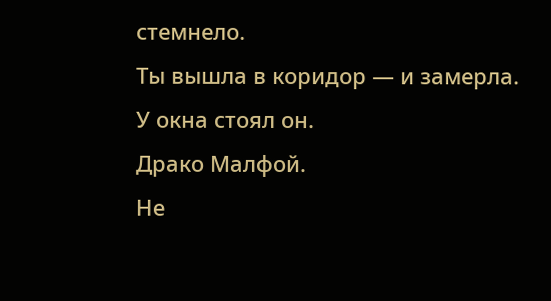стемнело.
Ты вышла в коридор — и замерла.
У окна стоял он.
Драко Малфой.
Не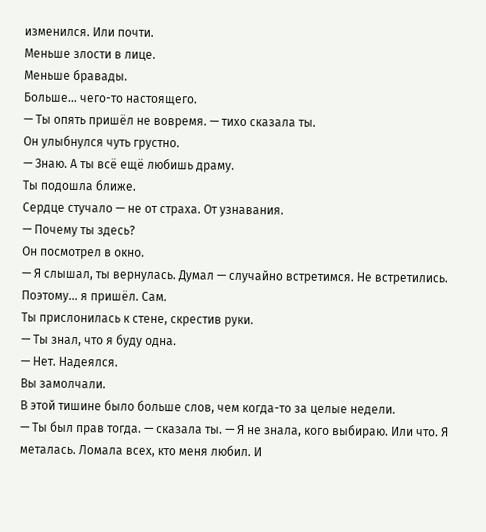изменился. Или почти.
Меньше злости в лице.
Меньше бравады.
Больше... чего-то настоящего.
— Ты опять пришёл не вовремя. — тихо сказала ты.
Он улыбнулся чуть грустно.
— Знаю. А ты всё ещё любишь драму.
Ты подошла ближе.
Сердце стучало — не от страха. От узнавания.
— Почему ты здесь?
Он посмотрел в окно.
— Я слышал, ты вернулась. Думал — случайно встретимся. Не встретились. Поэтому... я пришёл. Сам.
Ты прислонилась к стене, скрестив руки.
— Ты знал, что я буду одна.
— Нет. Надеялся.
Вы замолчали.
В этой тишине было больше слов, чем когда-то за целые недели.
— Ты был прав тогда. — сказала ты. — Я не знала, кого выбираю. Или что. Я металась. Ломала всех, кто меня любил. И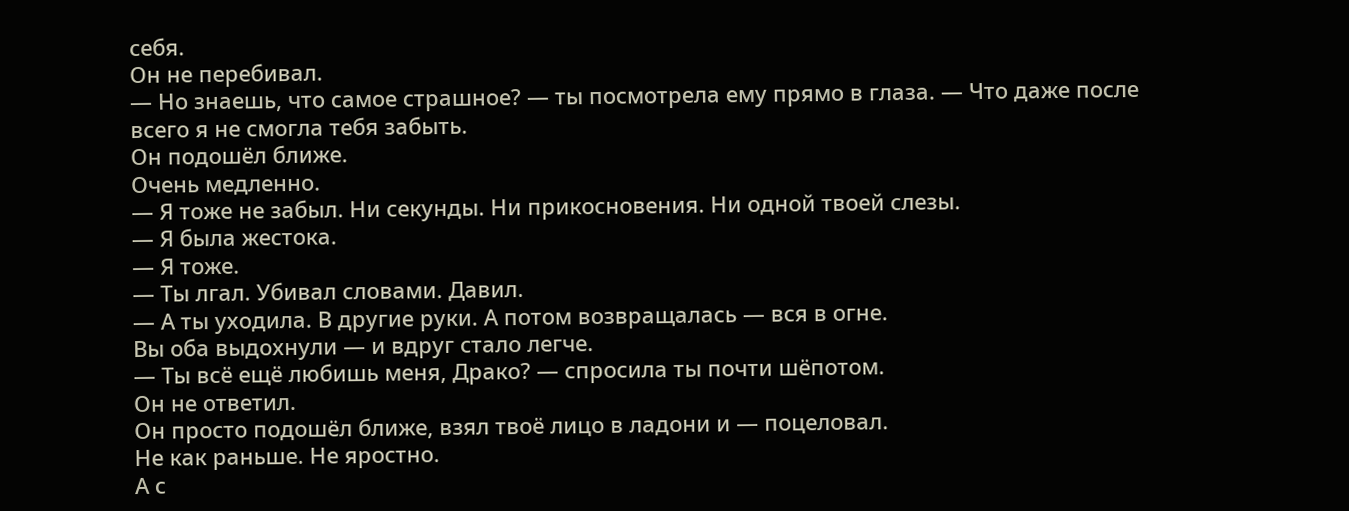себя.
Он не перебивал.
— Но знаешь, что самое страшное? — ты посмотрела ему прямо в глаза. — Что даже после всего я не смогла тебя забыть.
Он подошёл ближе.
Очень медленно.
— Я тоже не забыл. Ни секунды. Ни прикосновения. Ни одной твоей слезы.
— Я была жестока.
— Я тоже.
— Ты лгал. Убивал словами. Давил.
— А ты уходила. В другие руки. А потом возвращалась — вся в огне.
Вы оба выдохнули — и вдруг стало легче.
— Ты всё ещё любишь меня, Драко? — спросила ты почти шёпотом.
Он не ответил.
Он просто подошёл ближе, взял твоё лицо в ладони и — поцеловал.
Не как раньше. Не яростно.
А с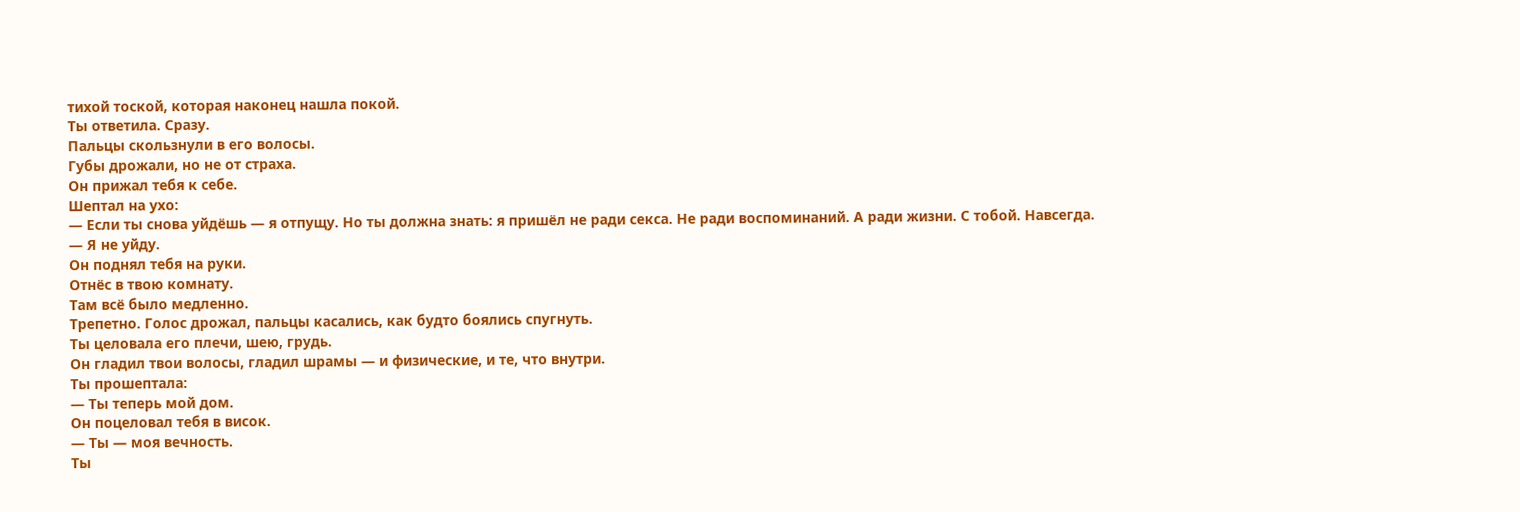тихой тоской, которая наконец нашла покой.
Ты ответила. Сразу.
Пальцы скользнули в его волосы.
Губы дрожали, но не от страха.
Он прижал тебя к себе.
Шептал на ухо:
— Если ты снова уйдёшь — я отпущу. Но ты должна знать: я пришёл не ради секса. Не ради воспоминаний. А ради жизни. С тобой. Навсегда.
— Я не уйду.
Он поднял тебя на руки.
Отнёс в твою комнату.
Там всё было медленно.
Трепетно. Голос дрожал, пальцы касались, как будто боялись спугнуть.
Ты целовала его плечи, шею, грудь.
Он гладил твои волосы, гладил шрамы — и физические, и те, что внутри.
Ты прошептала:
— Ты теперь мой дом.
Он поцеловал тебя в висок.
— Ты — моя вечность.
Ты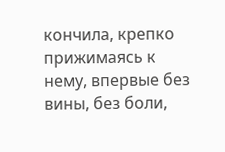кончила, крепко прижимаясь к нему, впервые без вины, без боли,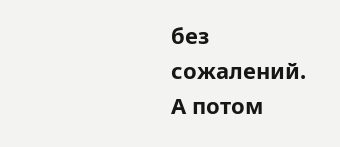без сожалений.
А потом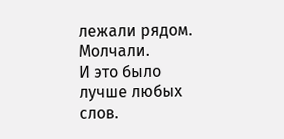лежали рядом. Молчали.
И это было лучше любых слов.